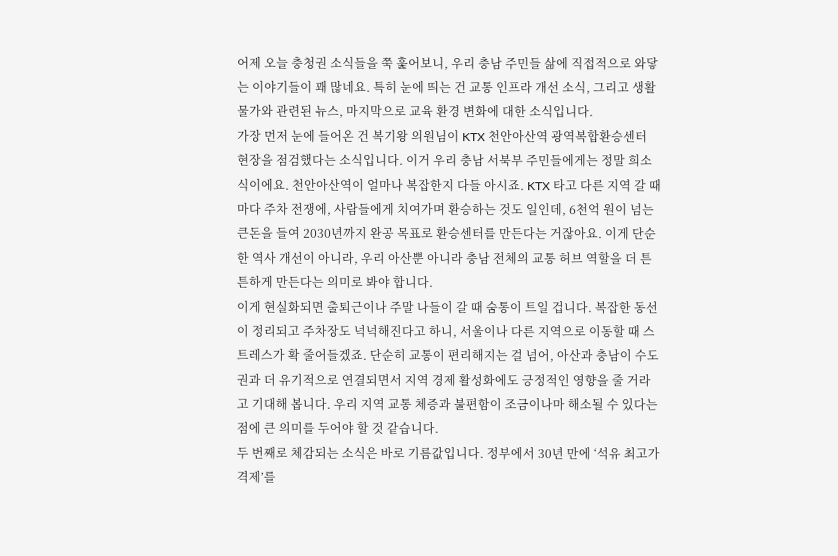어제 오늘 충청권 소식들을 쭉 훑어보니, 우리 충남 주민들 삶에 직접적으로 와닿는 이야기들이 꽤 많네요. 특히 눈에 띄는 건 교통 인프라 개선 소식, 그리고 생활 물가와 관련된 뉴스, 마지막으로 교육 환경 변화에 대한 소식입니다.
가장 먼저 눈에 들어온 건 복기왕 의원님이 KTX 천안아산역 광역복합환승센터 현장을 점검했다는 소식입니다. 이거 우리 충남 서북부 주민들에게는 정말 희소식이에요. 천안아산역이 얼마나 복잡한지 다들 아시죠. KTX 타고 다른 지역 갈 때마다 주차 전쟁에, 사람들에게 치여가며 환승하는 것도 일인데, 6천억 원이 넘는 큰돈을 들여 2030년까지 완공 목표로 환승센터를 만든다는 거잖아요. 이게 단순한 역사 개선이 아니라, 우리 아산뿐 아니라 충남 전체의 교통 허브 역할을 더 튼튼하게 만든다는 의미로 봐야 합니다.
이게 현실화되면 출퇴근이나 주말 나들이 갈 때 숨통이 트일 겁니다. 복잡한 동선이 정리되고 주차장도 넉넉해진다고 하니, 서울이나 다른 지역으로 이동할 때 스트레스가 확 줄어들겠죠. 단순히 교통이 편리해지는 걸 넘어, 아산과 충남이 수도권과 더 유기적으로 연결되면서 지역 경제 활성화에도 긍정적인 영향을 줄 거라고 기대해 봅니다. 우리 지역 교통 체증과 불편함이 조금이나마 해소될 수 있다는 점에 큰 의미를 두어야 할 것 같습니다.
두 번째로 체감되는 소식은 바로 기름값입니다. 정부에서 30년 만에 ‘석유 최고가격제’를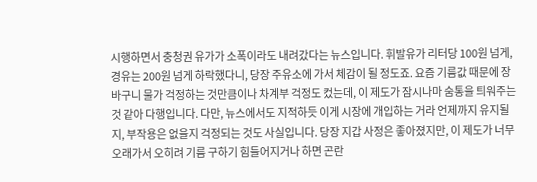시행하면서 충청권 유가가 소폭이라도 내려갔다는 뉴스입니다. 휘발유가 리터당 100원 넘게, 경유는 200원 넘게 하락했다니, 당장 주유소에 가서 체감이 될 정도죠. 요즘 기름값 때문에 장바구니 물가 걱정하는 것만큼이나 차계부 걱정도 컸는데, 이 제도가 잠시나마 숨통을 틔워주는 것 같아 다행입니다. 다만, 뉴스에서도 지적하듯 이게 시장에 개입하는 거라 언제까지 유지될지, 부작용은 없을지 걱정되는 것도 사실입니다. 당장 지갑 사정은 좋아졌지만, 이 제도가 너무 오래가서 오히려 기름 구하기 힘들어지거나 하면 곤란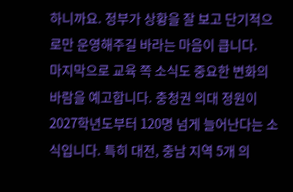하니까요. 정부가 상황을 잘 보고 단기적으로만 운영해주길 바라는 마음이 큽니다.
마지막으로 교육 쪽 소식도 중요한 변화의 바람을 예고합니다. 충청권 의대 정원이 2027학년도부터 120명 넘게 늘어난다는 소식입니다. 특히 대전, 충남 지역 5개 의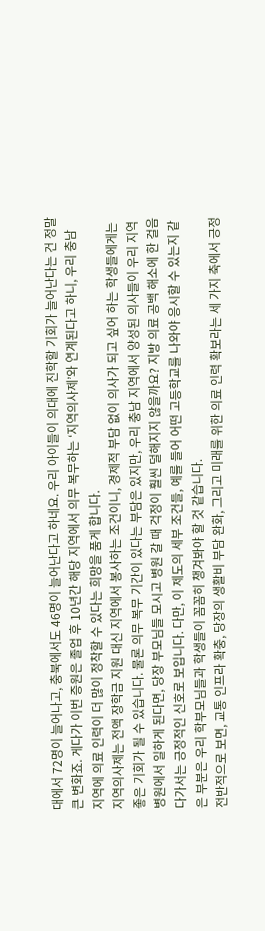대에서 72명이 늘어나고, 충북에서도 46명이 늘어난다고 하네요. 우리 아이들이 의대에 진학할 기회가 늘어난다는 건 정말 큰 변화죠. 게다가 이번 증원은 졸업 후 10년간 해당 지역에서 의무 복무하는 ‘지역의사제’와 연계된다고 하니, 우리 충남 지역에 의료 인력이 더 많이 정착할 수 있다는 희망을 품게 합니다.
지역의사제는 전액 장학금 지원 대신 지역에서 봉사하는 조건이니, 경제적 부담 없이 의사가 되고 싶어 하는 학생들에게는 좋은 기회가 될 수 있습니다. 물론 의무 복무 기간이 있다는 부담은 있지만, 우리 충남 지역에서 양성된 의사들이 우리 지역 병원에서 일하게 된다면, 당장 부모님들 모시고 병원 갈 때 걱정이 훨씬 덜해지지 않을까요? 지방 의료 공백 해소에 한 걸음 다가서는 긍정적인 신호로 보입니다. 다만, 이 제도의 세부 조건들, 예를 들어 어떤 고등학교를 나와야 응시할 수 있는지 같은 부분은 우리 학부모님들과 학생들이 꼼꼼히 챙겨봐야 할 것 같습니다.
전반적으로 보면, 교통 인프라 확충, 당장의 생활비 부담 완화, 그리고 미래를 위한 의료 인력 확보라는 세 가지 축에서 긍정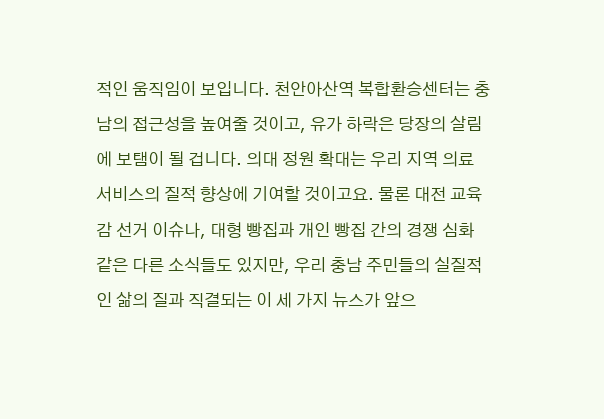적인 움직임이 보입니다. 천안아산역 복합환승센터는 충남의 접근성을 높여줄 것이고, 유가 하락은 당장의 살림에 보탬이 될 겁니다. 의대 정원 확대는 우리 지역 의료 서비스의 질적 향상에 기여할 것이고요. 물론 대전 교육감 선거 이슈나, 대형 빵집과 개인 빵집 간의 경쟁 심화 같은 다른 소식들도 있지만, 우리 충남 주민들의 실질적인 삶의 질과 직결되는 이 세 가지 뉴스가 앞으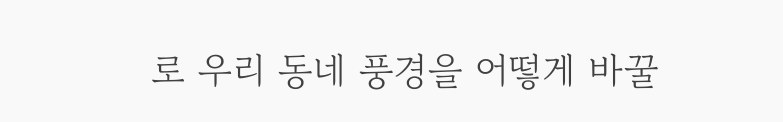로 우리 동네 풍경을 어떻게 바꿀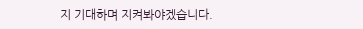지 기대하며 지켜봐야겠습니다.